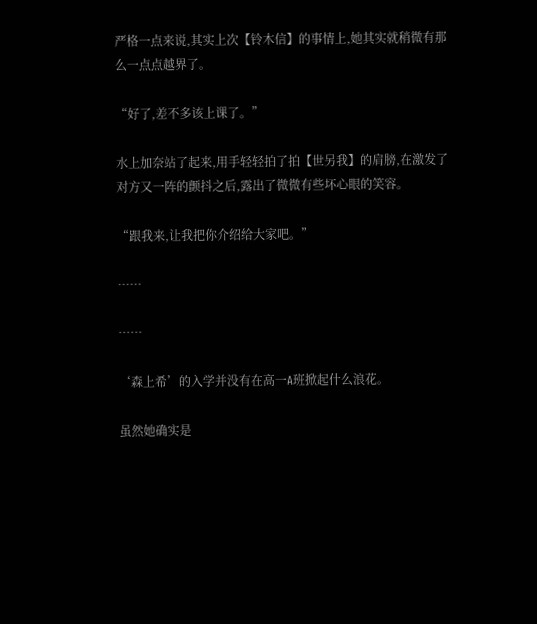严格一点来说,其实上次【铃木信】的事情上,她其实就稍微有那么一点点越界了。

“好了,差不多该上课了。”

水上加奈站了起来,用手轻轻拍了拍【世另我】的肩膀,在激发了对方又一阵的颤抖之后,露出了微微有些坏心眼的笑容。

“跟我来,让我把你介绍给大家吧。”

……

……

‘森上希’的入学并没有在高一A班掀起什么浪花。

虽然她确实是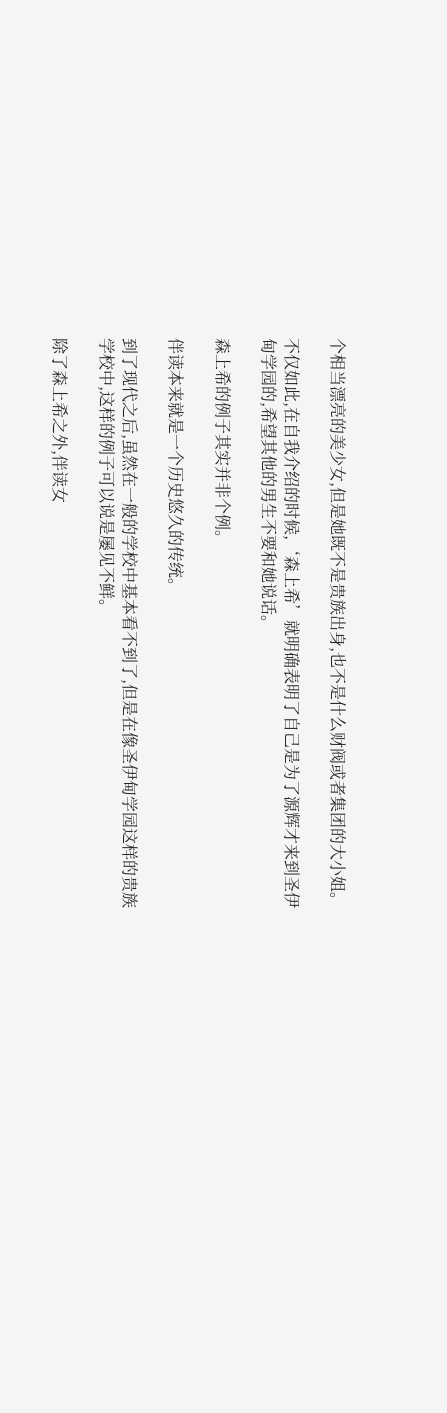个相当漂亮的美少女,但是她既不是贵族出身,也不是什么财阀或者集团的大小姐。

不仅如此,在自我介绍的时候,‘森上希’就明确表明了自己是为了源辉才来到圣伊甸学园的,希望其他的男生不要和她说话。

森上希的例子其实并非个例。

伴读本来就是一个历史悠久的传统。

到了现代之后,虽然在一般的学校中基本看不到了,但是在像圣伊甸学园这样的贵族学校中,这样的例子可以说是屡见不鲜。

除了森上希之外,伴读女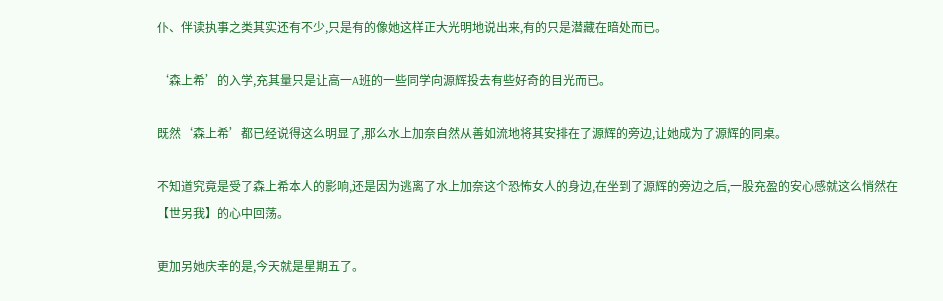仆、伴读执事之类其实还有不少,只是有的像她这样正大光明地说出来,有的只是潜藏在暗处而已。

‘森上希’的入学,充其量只是让高一A班的一些同学向源辉投去有些好奇的目光而已。

既然‘森上希’都已经说得这么明显了,那么水上加奈自然从善如流地将其安排在了源辉的旁边,让她成为了源辉的同桌。

不知道究竟是受了森上希本人的影响,还是因为逃离了水上加奈这个恐怖女人的身边,在坐到了源辉的旁边之后,一股充盈的安心感就这么悄然在【世另我】的心中回荡。

更加另她庆幸的是,今天就是星期五了。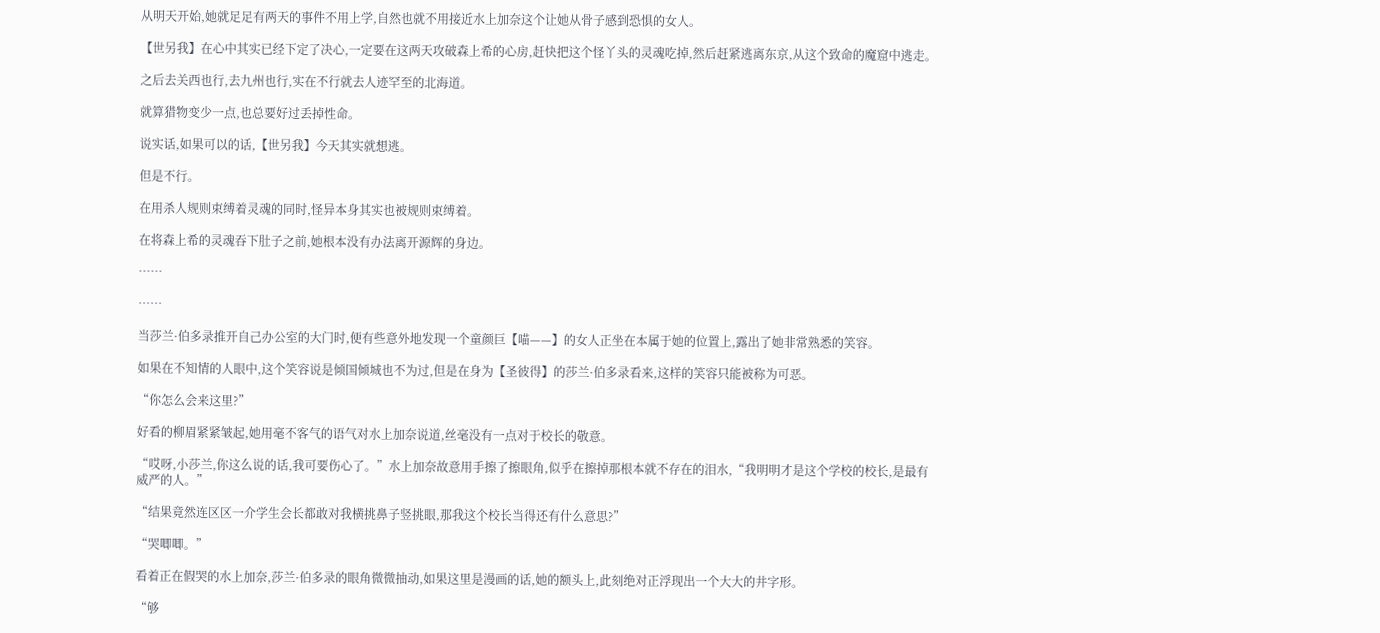从明天开始,她就足足有两天的事件不用上学,自然也就不用接近水上加奈这个让她从骨子感到恐惧的女人。

【世另我】在心中其实已经下定了决心,一定要在这两天攻破森上希的心房,赶快把这个怪丫头的灵魂吃掉,然后赶紧逃离东京,从这个致命的魔窟中逃走。

之后去关西也行,去九州也行,实在不行就去人迹罕至的北海道。

就算猎物变少一点,也总要好过丢掉性命。

说实话,如果可以的话,【世另我】今天其实就想逃。

但是不行。

在用杀人规则束缚着灵魂的同时,怪异本身其实也被规则束缚着。

在将森上希的灵魂吞下肚子之前,她根本没有办法离开源辉的身边。

……

……

当莎兰·伯多录推开自己办公室的大门时,便有些意外地发现一个童颜巨【喵——】的女人正坐在本属于她的位置上,露出了她非常熟悉的笑容。

如果在不知情的人眼中,这个笑容说是倾国倾城也不为过,但是在身为【圣彼得】的莎兰·伯多录看来,这样的笑容只能被称为可恶。

“你怎么会来这里?”

好看的柳眉紧紧皱起,她用毫不客气的语气对水上加奈说道,丝毫没有一点对于校长的敬意。

“哎呀,小莎兰,你这么说的话,我可要伤心了。”水上加奈故意用手擦了擦眼角,似乎在擦掉那根本就不存在的泪水,“我明明才是这个学校的校长,是最有威严的人。”

“结果竟然连区区一介学生会长都敢对我横挑鼻子竖挑眼,那我这个校长当得还有什么意思?”

“哭唧唧。”

看着正在假哭的水上加奈,莎兰·伯多录的眼角微微抽动,如果这里是漫画的话,她的额头上,此刻绝对正浮现出一个大大的井字形。

“够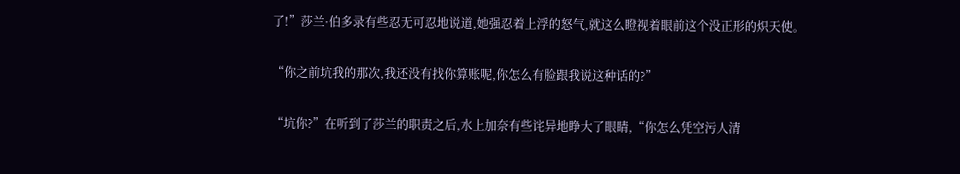了!”莎兰·伯多录有些忍无可忍地说道,她强忍着上浮的怒气,就这么瞪视着眼前这个没正形的炽天使。

“你之前坑我的那次,我还没有找你算账呢,你怎么有脸跟我说这种话的?”

“坑你?”在听到了莎兰的职责之后,水上加奈有些诧异地睁大了眼睛,“你怎么凭空污人清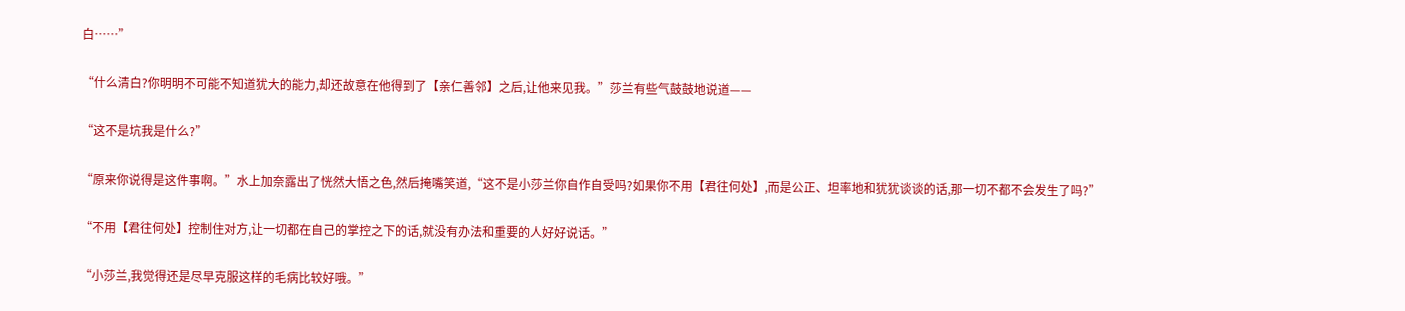白……”

“什么清白?你明明不可能不知道犹大的能力,却还故意在他得到了【亲仁善邻】之后,让他来见我。”莎兰有些气鼓鼓地说道——

“这不是坑我是什么?”

“原来你说得是这件事啊。”水上加奈露出了恍然大悟之色,然后掩嘴笑道,“这不是小莎兰你自作自受吗?如果你不用【君往何处】,而是公正、坦率地和犹犹谈谈的话,那一切不都不会发生了吗?”

“不用【君往何处】控制住对方,让一切都在自己的掌控之下的话,就没有办法和重要的人好好说话。”

“小莎兰,我觉得还是尽早克服这样的毛病比较好哦。”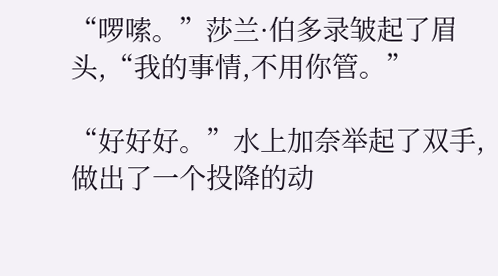“啰嗦。”莎兰·伯多录皱起了眉头,“我的事情,不用你管。”

“好好好。”水上加奈举起了双手,做出了一个投降的动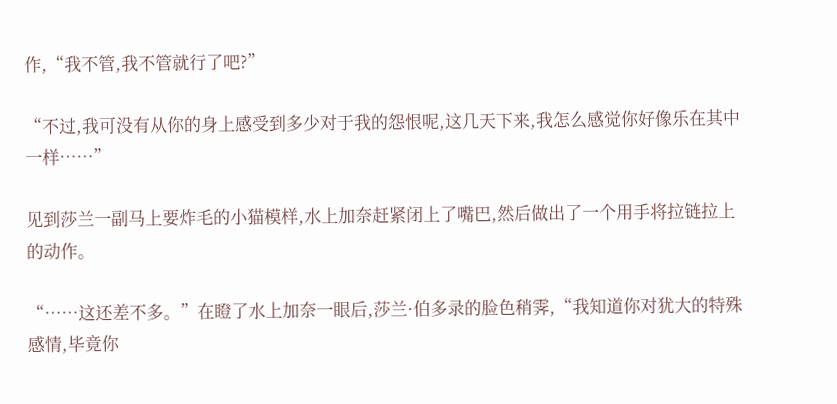作,“我不管,我不管就行了吧?”

“不过,我可没有从你的身上感受到多少对于我的怨恨呢,这几天下来,我怎么感觉你好像乐在其中一样……”

见到莎兰一副马上要炸毛的小猫模样,水上加奈赶紧闭上了嘴巴,然后做出了一个用手将拉链拉上的动作。

“……这还差不多。”在瞪了水上加奈一眼后,莎兰·伯多录的脸色稍霁,“我知道你对犹大的特殊感情,毕竟你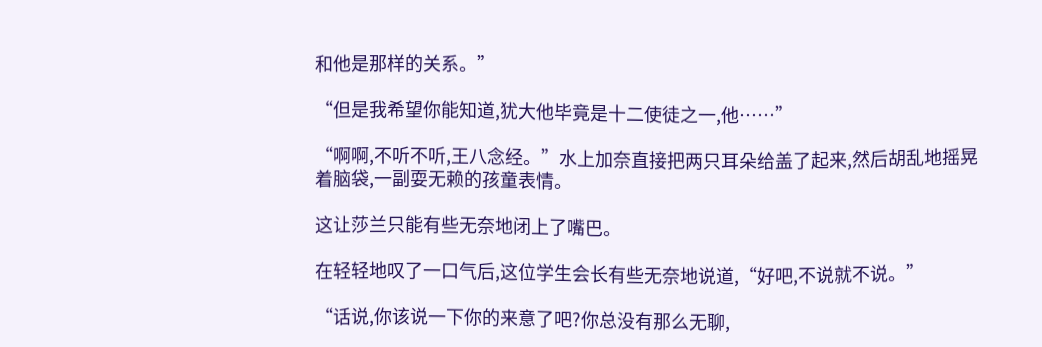和他是那样的关系。”

“但是我希望你能知道,犹大他毕竟是十二使徒之一,他……”

“啊啊,不听不听,王八念经。”水上加奈直接把两只耳朵给盖了起来,然后胡乱地摇晃着脑袋,一副耍无赖的孩童表情。

这让莎兰只能有些无奈地闭上了嘴巴。

在轻轻地叹了一口气后,这位学生会长有些无奈地说道,“好吧,不说就不说。”

“话说,你该说一下你的来意了吧?你总没有那么无聊,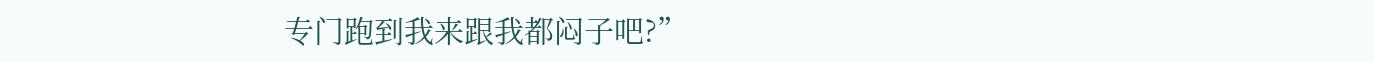专门跑到我来跟我都闷子吧?”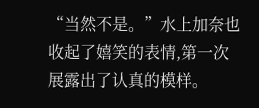“当然不是。”水上加奈也收起了嬉笑的表情,第一次展露出了认真的模样。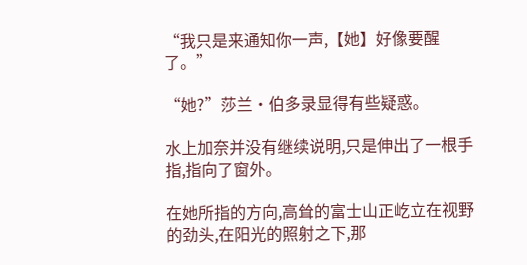“我只是来通知你一声,【她】好像要醒了。”

“她?”莎兰·伯多录显得有些疑惑。

水上加奈并没有继续说明,只是伸出了一根手指,指向了窗外。

在她所指的方向,高耸的富士山正屹立在视野的劲头,在阳光的照射之下,那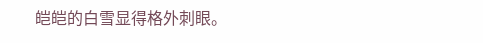皑皑的白雪显得格外刺眼。